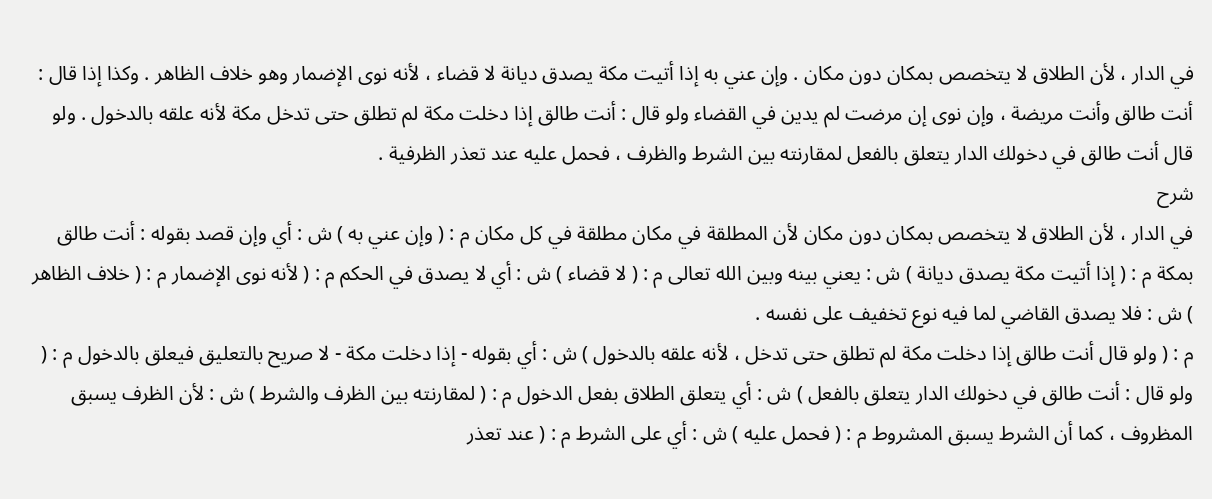في الدار ، لأن الطلاق لا يتخصص بمكان دون مكان . وإن عني به إذا أتيت مكة يصدق ديانة لا قضاء ، لأنه نوى الإضمار وهو خلاف الظاهر . وكذا إذا قال : أنت طالق وأنت مريضة ، وإن نوى إن مرضت لم يدين في القضاء ولو قال : أنت طالق إذا دخلت مكة لم تطلق حتى تدخل مكة لأنه علقه بالدخول . ولو قال أنت طالق في دخولك الدار يتعلق بالفعل لمقارنته بين الشرط والظرف ، فحمل عليه عند تعذر الظرفية .
شرح
في الدار ، لأن الطلاق لا يتخصص بمكان دون مكان لأن المطلقة في مكان مطلقة في كل مكان م : ( وإن عني به ) ش : أي وإن قصد بقوله : أنت طالق بمكة م : ( إذا أتيت مكة يصدق ديانة ) ش : يعني بينه وبين الله تعالى م : ( لا قضاء ) ش : أي لا يصدق في الحكم م : ( لأنه نوى الإضمار م : ( خلاف الظاهر ) ش : فلا يصدق القاضي لما فيه نوع تخفيف على نفسه .
م : ( ولو قال أنت طالق إذا دخلت مكة لم تطلق حتى تدخل ، لأنه علقه بالدخول ) ش : أي بقوله - إذا دخلت مكة - لا صريح بالتعليق فيعلق بالدخول م : ( ولو قال : أنت طالق في دخولك الدار يتعلق بالفعل ) ش : أي يتعلق الطلاق بفعل الدخول م : ( لمقارنته بين الظرف والشرط ) ش : لأن الظرف يسبق المظروف ، كما أن الشرط يسبق المشروط م : ( فحمل عليه ) ش : أي على الشرط م : ( عند تعذر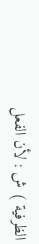الظرفية ) ش : لأن الفعل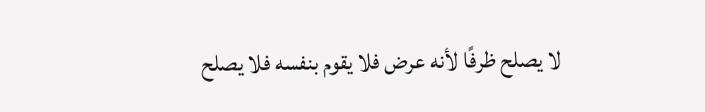لا يصلح ظرفًا لأنه عرض فلا يقوم بنفسه فلا يصلح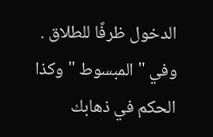الدخول ظرفًا للطلاق . وفي " المبسوط " وكذا الحكم في ذهابك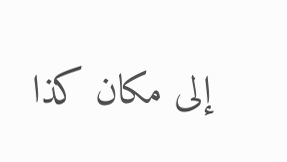إلى مكان كذا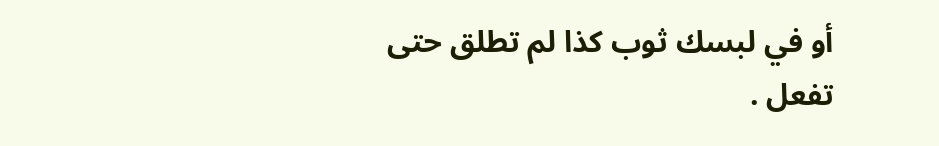أو في لبسك ثوب كذا لم تطلق حتى تفعل .